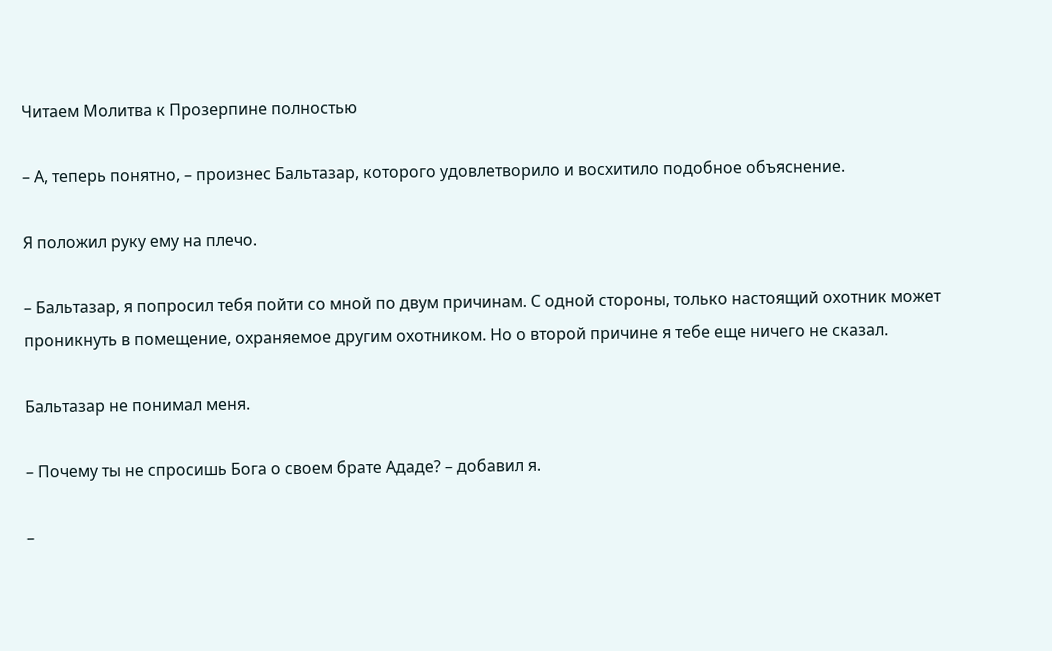Читаем Молитва к Прозерпине полностью

– А, теперь понятно, – произнес Бальтазар, которого удовлетворило и восхитило подобное объяснение.

Я положил руку ему на плечо.

– Бальтазар, я попросил тебя пойти со мной по двум причинам. С одной стороны, только настоящий охотник может проникнуть в помещение, охраняемое другим охотником. Но о второй причине я тебе еще ничего не сказал.

Бальтазар не понимал меня.

– Почему ты не спросишь Бога о своем брате Ададе? – добавил я.

–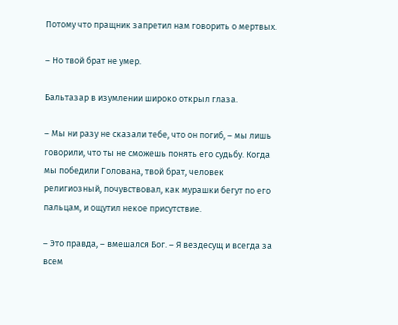Потому что пращник запретил нам говорить о мертвых.

– Но твой брат не умер.

Бальтазар в изумлении широко открыл глаза.

– Мы ни разу не сказали тебе, что он погиб, – мы лишь говорили, что ты не сможешь понять его судьбу. Когда мы победили Голована, твой брат, человек религиозный, почувствовал, как мурашки бегут по его пальцам, и ощутил некое присутствие.

– Это правда, – вмешался Бог. – Я вездесущ и всегда за всем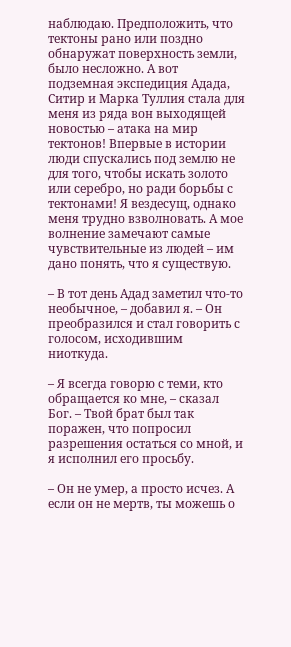наблюдаю. Предположить, что тектоны рано или поздно обнаружат поверхность земли, было несложно. А вот подземная экспедиция Адада, Ситир и Марка Туллия стала для меня из ряда вон выходящей новостью – атака на мир тектонов! Впервые в истории люди спускались под землю не для того, чтобы искать золото или серебро, но ради борьбы с тектонами! Я вездесущ, однако меня трудно взволновать. А мое волнение замечают самые чувствительные из людей – им дано понять, что я существую.

– В тот день Адад заметил что-то необычное, – добавил я. – Он преобразился и стал говорить с голосом, исходившим ниоткуда.

– Я всегда говорю с теми, кто обращается ко мне, – сказал Бог. – Твой брат был так поражен, что попросил разрешения остаться со мной, и я исполнил его просьбу.

– Он не умер, а просто исчез. А если он не мертв, ты можешь о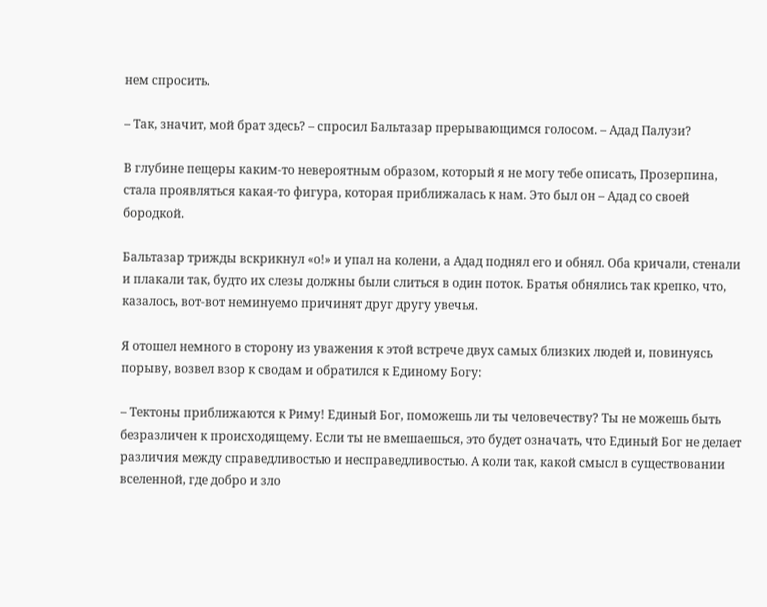нем спросить.

– Так, значит, мой брат здесь? – спросил Бальтазар прерывающимся голосом. – Адад Палузи?

В глубине пещеры каким-то невероятным образом, который я не могу тебе описать, Прозерпина, стала проявляться какая-то фигура, которая приближалась к нам. Это был он – Адад со своей бородкой.

Бальтазар трижды вскрикнул «о!» и упал на колени, а Адад поднял его и обнял. Оба кричали, стенали и плакали так, будто их слезы должны были слиться в один поток. Братья обнялись так крепко, что, казалось, вот-вот неминуемо причинят друг другу увечья.

Я отошел немного в сторону из уважения к этой встрече двух самых близких людей и, повинуясь порыву, возвел взор к сводам и обратился к Единому Богу:

– Тектоны приближаются к Риму! Единый Бог, поможешь ли ты человечеству? Ты не можешь быть безразличен к происходящему. Если ты не вмешаешься, это будет означать, что Единый Бог не делает различия между справедливостью и несправедливостью. А коли так, какой смысл в существовании вселенной, где добро и зло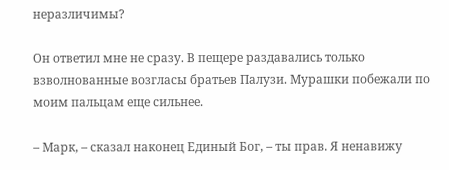неразличимы?

Он ответил мне не сразу. В пещере раздавались только взволнованные возгласы братьев Палузи. Мурашки побежали по моим пальцам еще сильнее.

– Марк, – сказал наконец Единый Бог, – ты прав. Я ненавижу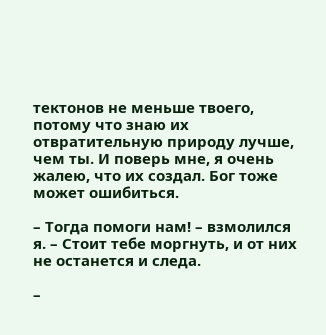тектонов не меньше твоего, потому что знаю их отвратительную природу лучше, чем ты. И поверь мне, я очень жалею, что их создал. Бог тоже может ошибиться.

– Тогда помоги нам! – взмолился я. – Стоит тебе моргнуть, и от них не останется и следа.

–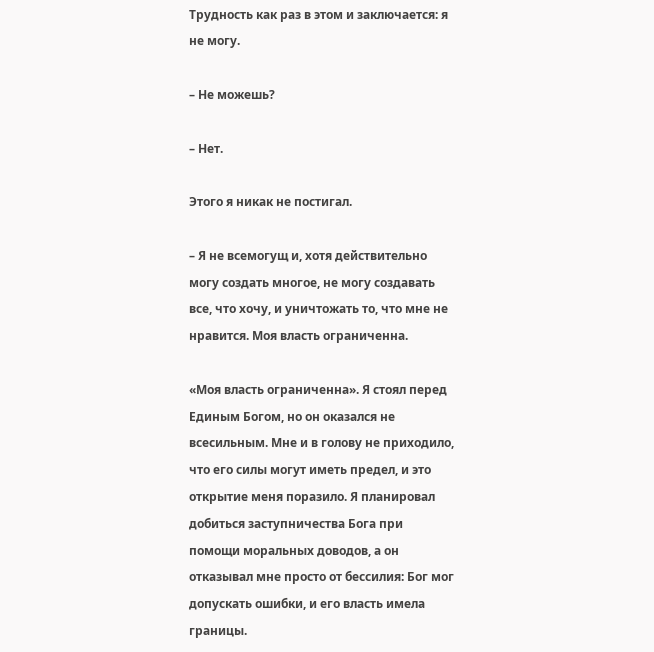Трудность как раз в этом и заключается: я не могу.

– Не можешь?

– Нет.

Этого я никак не постигал.

– Я не всемогущ и, хотя действительно могу создать многое, не могу создавать все, что хочу, и уничтожать то, что мне не нравится. Моя власть ограниченна.

«Моя власть ограниченна». Я стоял перед Единым Богом, но он оказался не всесильным. Мне и в голову не приходило, что его силы могут иметь предел, и это открытие меня поразило. Я планировал добиться заступничества Бога при помощи моральных доводов, а он отказывал мне просто от бессилия: Бог мог допускать ошибки, и его власть имела границы.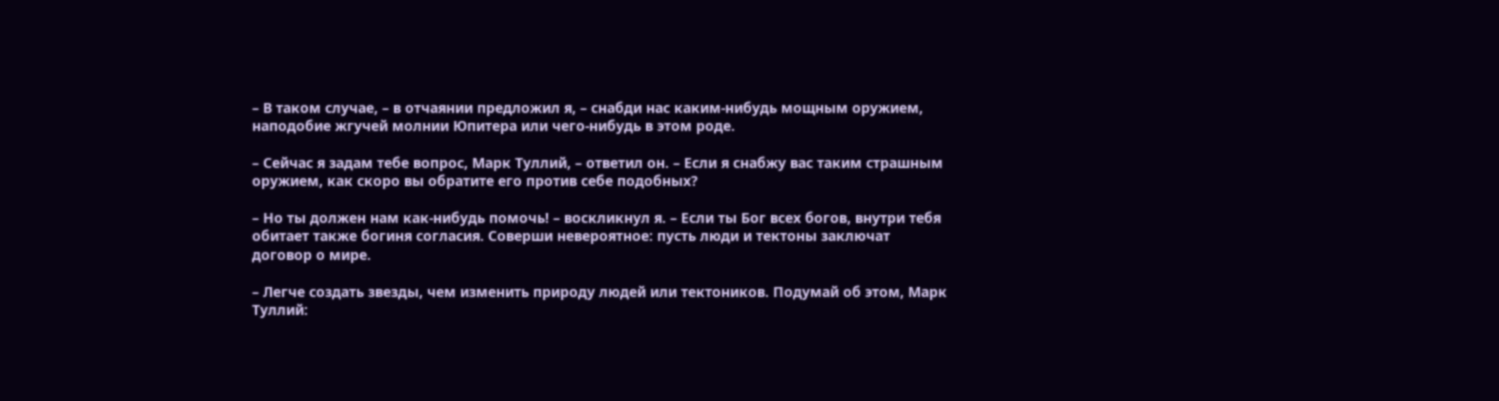– В таком случае, – в отчаянии предложил я, – снабди нас каким-нибудь мощным оружием, наподобие жгучей молнии Юпитера или чего-нибудь в этом роде.

– Сейчас я задам тебе вопрос, Марк Туллий, – ответил он. – Если я снабжу вас таким страшным оружием, как скоро вы обратите его против себе подобных?

– Но ты должен нам как-нибудь помочь! – воскликнул я. – Если ты Бог всех богов, внутри тебя обитает также богиня согласия. Соверши невероятное: пусть люди и тектоны заключат договор о мире.

– Легче создать звезды, чем изменить природу людей или тектоников. Подумай об этом, Марк Туллий: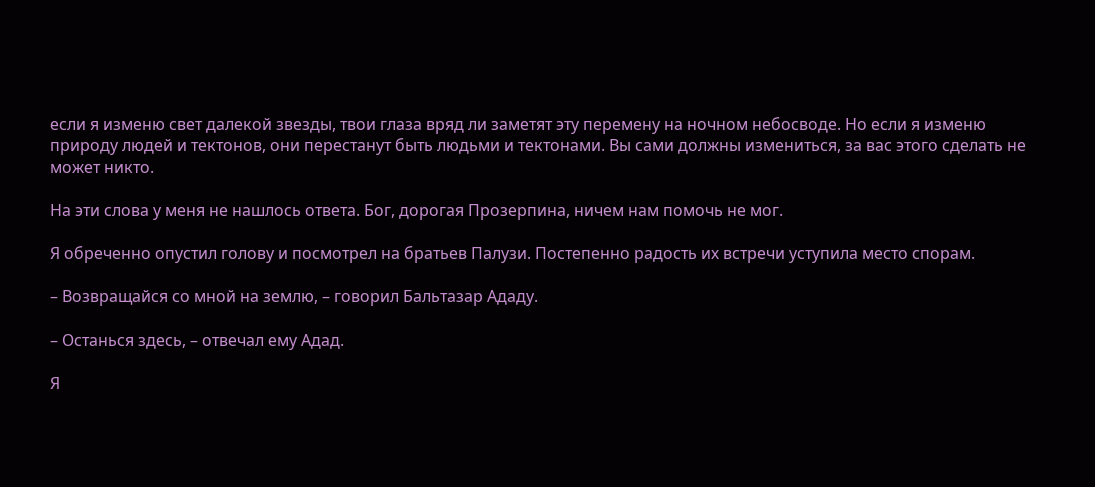если я изменю свет далекой звезды, твои глаза вряд ли заметят эту перемену на ночном небосводе. Но если я изменю природу людей и тектонов, они перестанут быть людьми и тектонами. Вы сами должны измениться, за вас этого сделать не может никто.

На эти слова у меня не нашлось ответа. Бог, дорогая Прозерпина, ничем нам помочь не мог.

Я обреченно опустил голову и посмотрел на братьев Палузи. Постепенно радость их встречи уступила место спорам.

– Возвращайся со мной на землю, – говорил Бальтазар Ададу.

– Останься здесь, – отвечал ему Адад.

Я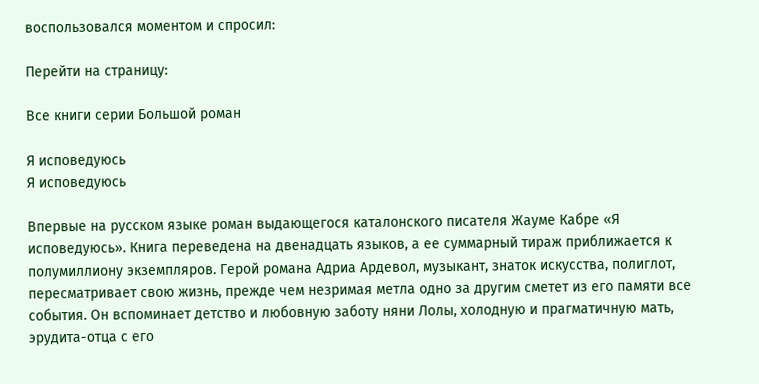воспользовался моментом и спросил:

Перейти на страницу:

Все книги серии Большой роман

Я исповедуюсь
Я исповедуюсь

Впервые на русском языке роман выдающегося каталонского писателя Жауме Кабре «Я исповедуюсь». Книга переведена на двенадцать языков, а ее суммарный тираж приближается к полумиллиону экземпляров. Герой романа Адриа Ардевол, музыкант, знаток искусства, полиглот, пересматривает свою жизнь, прежде чем незримая метла одно за другим сметет из его памяти все события. Он вспоминает детство и любовную заботу няни Лолы, холодную и прагматичную мать, эрудита-отца с его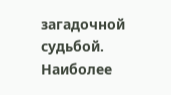загадочной судьбой. Наиболее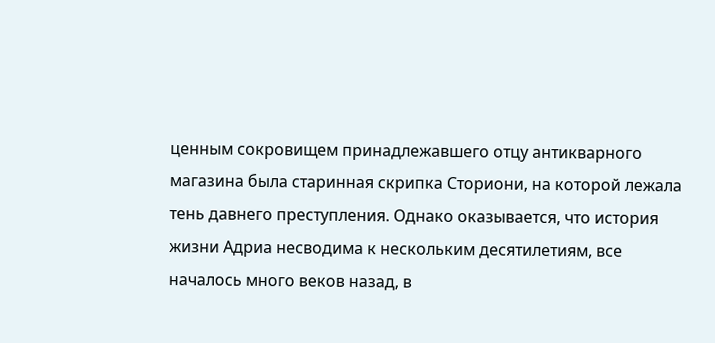ценным сокровищем принадлежавшего отцу антикварного магазина была старинная скрипка Сториони, на которой лежала тень давнего преступления. Однако оказывается, что история жизни Адриа несводима к нескольким десятилетиям, все началось много веков назад, в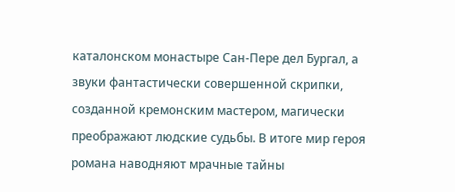каталонском монастыре Сан-Пере дел Бургал, а звуки фантастически совершенной скрипки, созданной кремонским мастером, магически преображают людские судьбы. В итоге мир героя романа наводняют мрачные тайны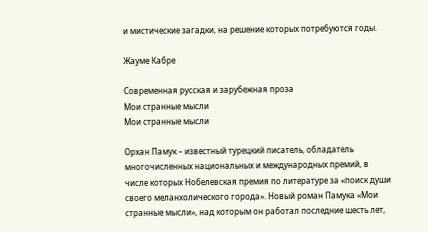и мистические загадки, на решение которых потребуются годы.

Жауме Кабре

Современная русская и зарубежная проза
Мои странные мысли
Мои странные мысли

Орхан Памук – известный турецкий писатель, обладатель многочисленных национальных и международных премий, в числе которых Нобелевская премия по литературе за «поиск души своего меланхолического города». Новый роман Памука «Мои странные мысли», над которым он работал последние шесть лет,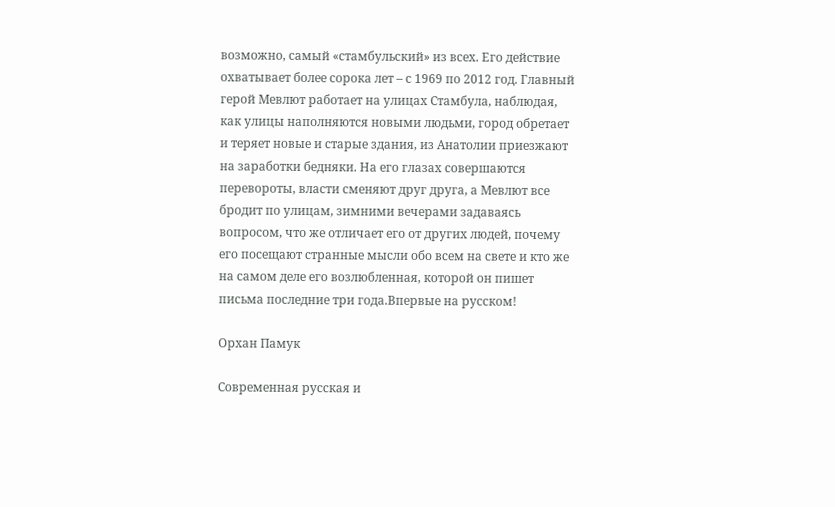возможно, самый «стамбульский» из всех. Его действие охватывает более сорока лет – с 1969 по 2012 год. Главный герой Мевлют работает на улицах Стамбула, наблюдая, как улицы наполняются новыми людьми, город обретает и теряет новые и старые здания, из Анатолии приезжают на заработки бедняки. На его глазах совершаются перевороты, власти сменяют друг друга, а Мевлют все бродит по улицам, зимними вечерами задаваясь вопросом, что же отличает его от других людей, почему его посещают странные мысли обо всем на свете и кто же на самом деле его возлюбленная, которой он пишет письма последние три года.Впервые на русском!

Орхан Памук

Современная русская и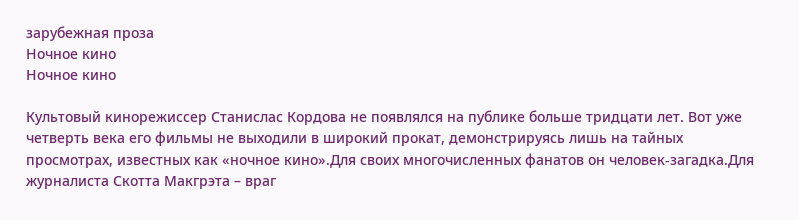зарубежная проза
Ночное кино
Ночное кино

Культовый кинорежиссер Станислас Кордова не появлялся на публике больше тридцати лет. Вот уже четверть века его фильмы не выходили в широкий прокат, демонстрируясь лишь на тайных просмотрах, известных как «ночное кино».Для своих многочисленных фанатов он человек-загадка.Для журналиста Скотта Макгрэта – враг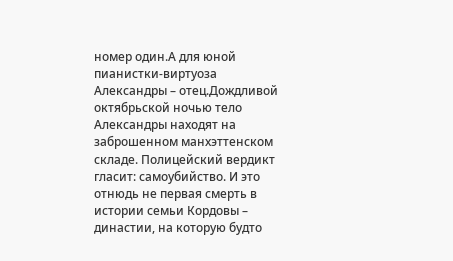номер один.А для юной пианистки-виртуоза Александры – отец.Дождливой октябрьской ночью тело Александры находят на заброшенном манхэттенском складе. Полицейский вердикт гласит: самоубийство. И это отнюдь не первая смерть в истории семьи Кордовы – династии, на которую будто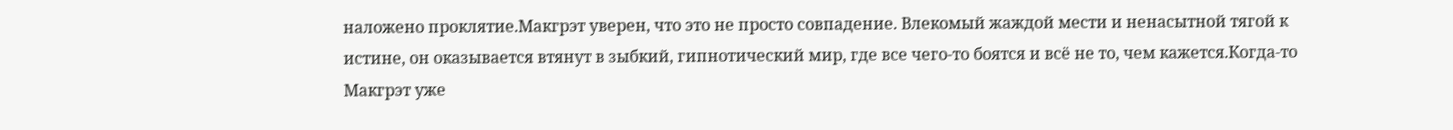наложено проклятие.Макгрэт уверен, что это не просто совпадение. Влекомый жаждой мести и ненасытной тягой к истине, он оказывается втянут в зыбкий, гипнотический мир, где все чего-то боятся и всё не то, чем кажется.Когда-то Макгрэт уже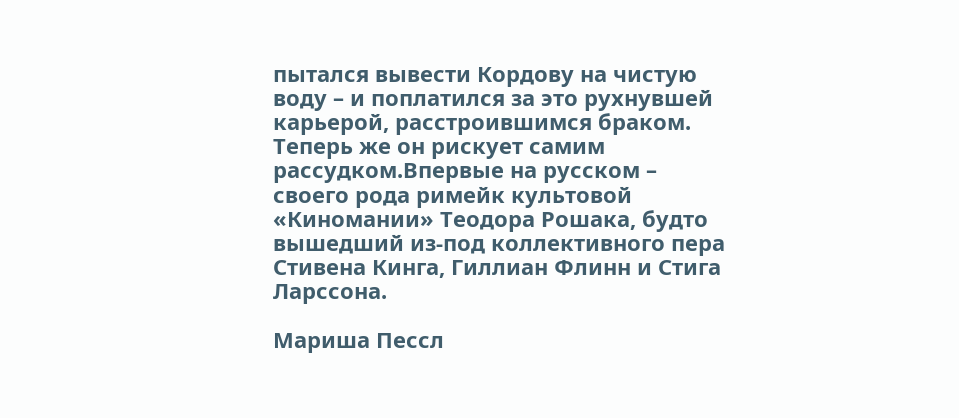пытался вывести Кордову на чистую воду – и поплатился за это рухнувшей карьерой, расстроившимся браком. Теперь же он рискует самим рассудком.Впервые на русском – своего рода римейк культовой «Киномании» Теодора Рошака, будто вышедший из-под коллективного пера Стивена Кинга, Гиллиан Флинн и Стига Ларссона.

Мариша Пессл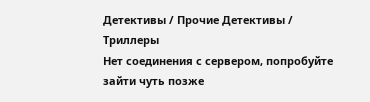Детективы / Прочие Детективы / Триллеры
Нет соединения с сервером, попробуйте зайти чуть позже